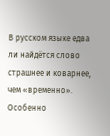В русском языке едва ли найдётся слово страшнее и коварнее, чем «временно». Особенно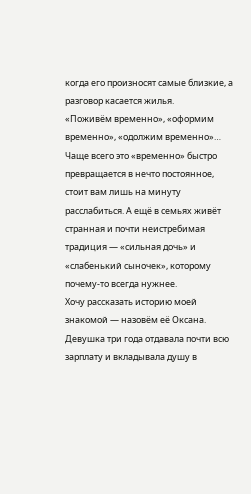когда его произносят самые близкие, а разговор касается жилья.
«Поживём временно», «оформим временно», «одолжим временно»… Чаще всего это «временно» быстро превращается в нечто постоянное, стоит вам лишь на минуту расслабиться. А ещё в семьях живёт странная и почти неистребимая традиция — «сильная дочь» и «слабенький сыночек», которому почему‑то всегда нужнее.
Хочу рассказать историю моей знакомой — назовём её Оксана. Девушка три года отдавала почти всю зарплату и вкладывала душу в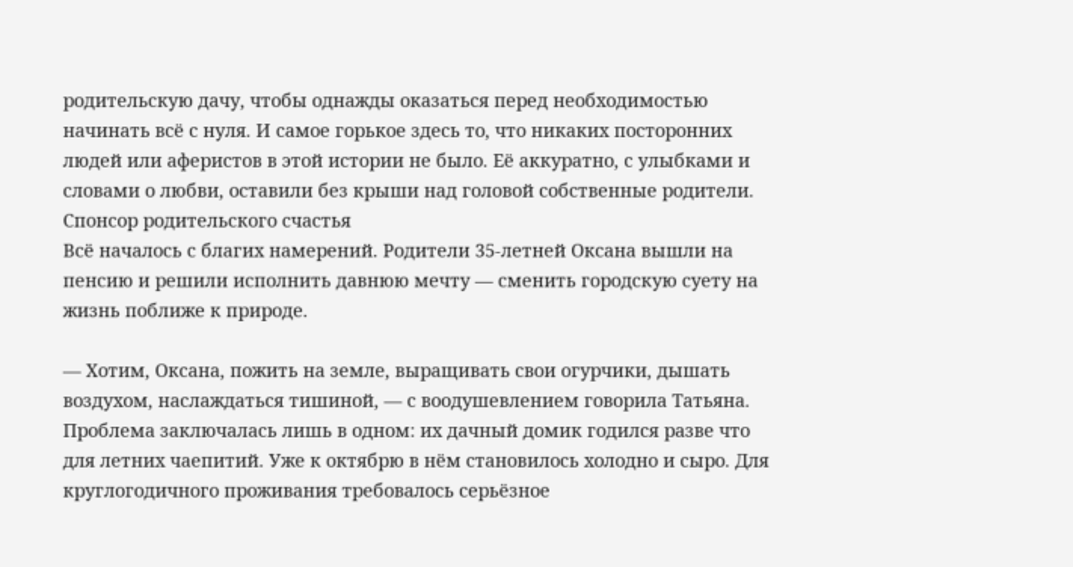родительскую дачу, чтобы однажды оказаться перед необходимостью начинать всё с нуля. И самое горькое здесь то, что никаких посторонних людей или аферистов в этой истории не было. Её аккуратно, с улыбками и словами о любви, оставили без крыши над головой собственные родители.
Спонсор родительского счастья
Всё началось с благих намерений. Родители 35‑летней Оксана вышли на пенсию и решили исполнить давнюю мечту — сменить городскую суету на жизнь поближе к природе.

— Хотим, Оксана, пожить на земле, выращивать свои огурчики, дышать воздухом, наслаждаться тишиной, — с воодушевлением говорила Татьяна.
Проблема заключалась лишь в одном: их дачный домик годился разве что для летних чаепитий. Уже к октябрю в нём становилось холодно и сыро. Для круглогодичного проживания требовалось серьёзное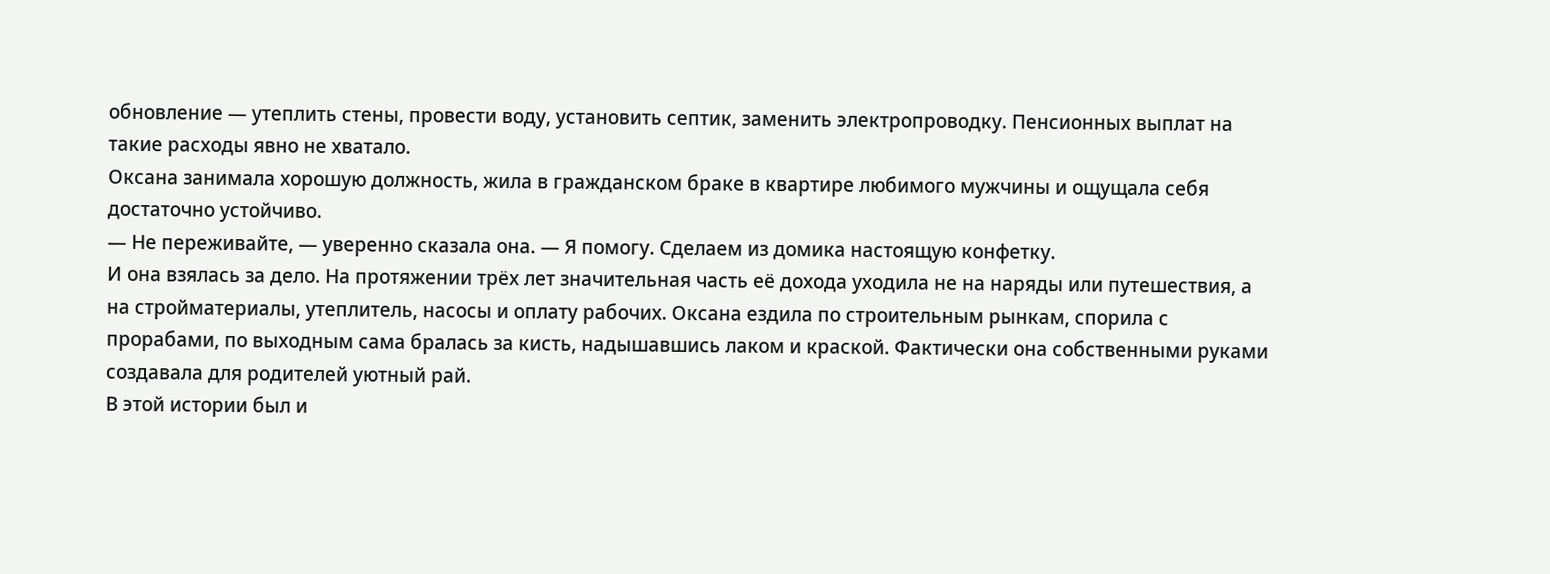обновление — утеплить стены, провести воду, установить септик, заменить электропроводку. Пенсионных выплат на такие расходы явно не хватало.
Оксана занимала хорошую должность, жила в гражданском браке в квартире любимого мужчины и ощущала себя достаточно устойчиво.
— Не переживайте, — уверенно сказала она. — Я помогу. Сделаем из домика настоящую конфетку.
И она взялась за дело. На протяжении трёх лет значительная часть её дохода уходила не на наряды или путешествия, а на стройматериалы, утеплитель, насосы и оплату рабочих. Оксана ездила по строительным рынкам, спорила с прорабами, по выходным сама бралась за кисть, надышавшись лаком и краской. Фактически она собственными руками создавала для родителей уютный рай.
В этой истории был и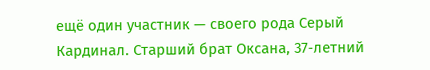ещё один участник — своего рода Серый Кардинал. Старший брат Оксана, 37‑летний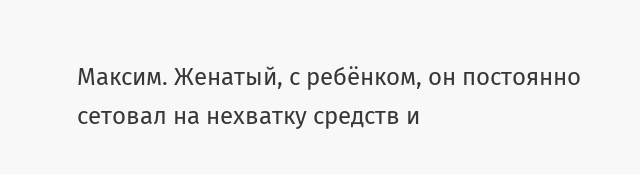Максим. Женатый, с ребёнком, он постоянно сетовал на нехватку средств и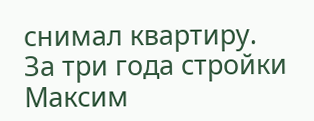снимал квартиру.
За три года стройки Максим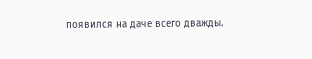появился на даче всего дважды.